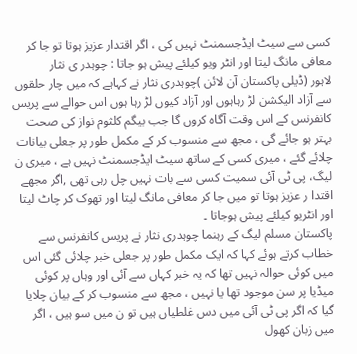کسی سے سیٹ ایڈجسمنٹ نہیں کی ، اگر اقتدار عزیز ہوتا تو جا کر معافی مانگ لیتا اور انٹر ویو کیلئے پیش ہو جاتا : چوہدر ی نثار
لاہور (ڈیلی پاکستان آن لائن )چوہدری نثار نے کہاہے کہ میں چار حلقوں سے آزاد الیکشن لڑ رہاہوں اور آزاد کیوں لڑ رہا ہوں اس حوالے سے پریس کانفرنس کے اس وقت آگاہ کروں گا جب بیگم کلثوم نواز کی صحت بہتر ہو جائے گی ، مجھ سے منسوب کر کے مکمل طور پر جعلی بیانات چلائے گئے ، میری کسی کے ساتھ سیٹ ایڈجسمنٹ نہیں ہے ، میری ن لیگ، پی ٹی آئی سمیت کسی سے بات نہیں چل رہی تھی ,اگر مجھے اقتدا ر عزیز ہوتا تو میں جا کر معافی مانگ لیتا اور تھوک کر چاٹ لیتا اور انٹریو کیلئے پیش ہوجاتا ۔
پاکستان مسلم لیگ کے رہنما چوہدری نثار نے پریس کانفرنس سے خطاب کرتے ہوئے کہا کہ ایک مکمل طور پر جعلی خبر چلائی گئی اس میں کوئی حوالہ نہیں تھا کہ یہ خبر کہاں سے آئی اور وہاں پر کوئی میڈیا پر سن موجود تھا یا نہیں ، مجھ سے منسوب کر کے بیان چلایا گیا کہ اگر پی ٹی آئی میں دس غلطیاں ہیں تو ن میں سو ہیں ، اگر میں زبان کھول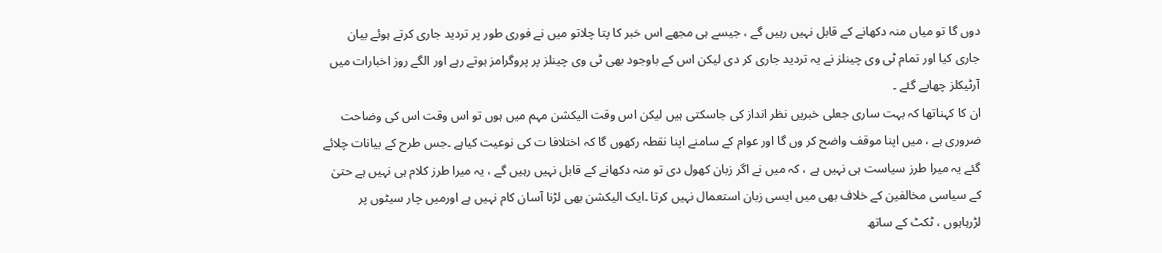دوں گا تو میاں منہ دکھانے کے قابل نہیں رہیں گے ، جیسے ہی مجھے اس خبر کا پتا چلاتو میں نے فوری طور پر تردید جاری کرتے ہوئے بیان جاری کیا اور تمام ٹی وی چینلز نے یہ تردید جاری کر دی لیکن اس کے باوجود بھی ٹی وی چینلز پر پروگرامز ہوتے رہے اور الگے روز اخبارات میں آرٹیکلز چھاپے گئے ۔
ان کا کہناتھا کہ بہت ساری جعلی خبریں نظر انداز کی جاسکتی ہیں لیکن اس وقت الیکشن مہم میں ہوں تو اس وقت اس کی وضاحت ضروری ہے ، میں اپنا موقف واضح کر وں گا اور عوام کے سامنے اپنا نقطہ رکھوں گا کہ اختلافا ت کی نوعیت کیاہے ۔جس طرح کے بیانات چلائے گئے یہ میرا طرز سیاست ہی نہیں ہے ، کہ میں نے اگر زبان کھول دی تو منہ دکھانے کے قابل نہیں رہیں گے ، یہ میرا طرز کلام ہی نہیں ہے حتیٰ کے سیاسی مخالفین کے خلاف بھی میں ایسی زبان استعمال نہیں کرتا ۔ایک الیکشن بھی لڑنا آسان کام نہیں ہے اورمیں چار سیٹوں پر لڑرہاہوں ، ٹکٹ کے ساتھ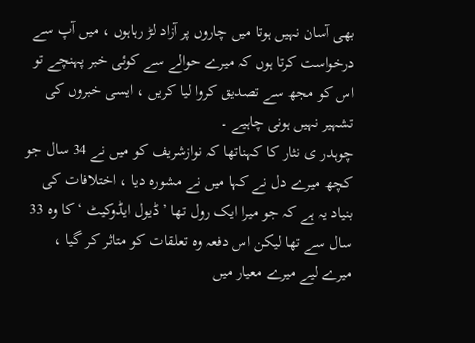بھی آسان نہیں ہوتا میں چاروں پر آزاد لڑ رہاہوں ، میں آپ سے درخواست کرتا ہوں کہ میرے حوالے سے کوئی خبر پہنچے تو اس کو مجھ سے تصدیق کروا لیا کریں ، ایسی خبروں کی تشہیر نہیں ہونی چاہیے ۔
چوہدر ی نثار کا کہناتھا کہ نوازشریف کو میں نے 34 سال جو کچھ میرے دل نے کہا میں نے مشورہ دیا ، اختلافات کی بنیاد یہ ہے کہ جو میرا ایک رول تھا ’ڈیول ایڈوکیٹ ‘ کا وہ 33 سال سے تھا لیکن اس دفعہ وہ تعلقات کو متاثر کر گیا ، میرے لیے میرے معیار میں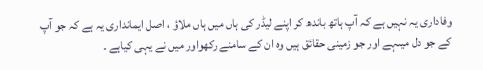وفاداری یہ نہیں ہے کہ آپ ہاتھ باندھ کر اپنے لیڈر کی ہاں میں ہاں ملاؤ ، اصل ایمانداری یہ ہے کہ جو آپ کے جو دل میںہے اور جو زمینی حقائق ہیں وہ ان کے سامنے رکھواور میں نے یہی کیاہے ۔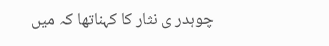چوہدر ی نثار کا کہناتھا کہ میں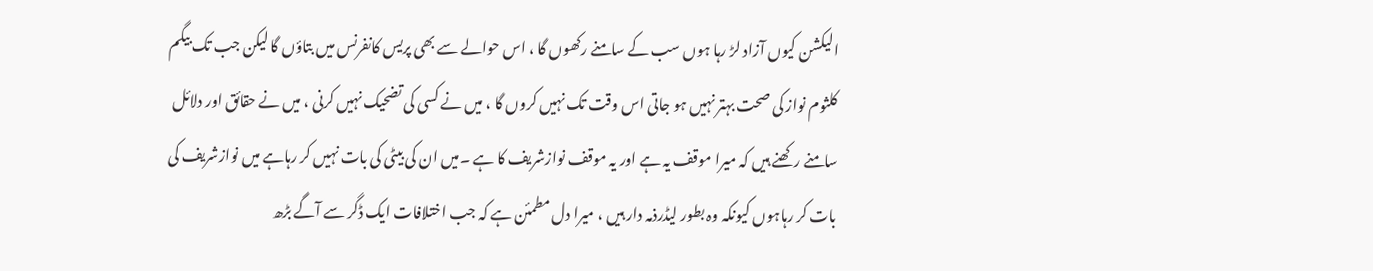الیکشن کیوں آزاد لڑ رہا ہوں سب کے سامنے رکھوں گا ، اس حوالے سے بھی پریس کانفرنس میں بتاؤں گا لیکن جب تک بیگم کلثوم نواز کی صحت بہتر نہیں ہو جاتی اس وقت تک نہیں کروں گا ، میں نے کسی کی تضحیک نہیں کرنی ، میں نے حقائق اور دلائل سامنے رکھنے ہیں کہ میرا موقف یہ ہے اور یہ موقف نوازشریف کا ہے ۔میں ان کی بیٹی کی بات نہیں کر رہاہے میں نوازشریف کی بات کر رہاہوں کیونکہ وہ بطور لیڈرذمہ دار ہیں ، میرا دل مطمئن ہے کہ جب اختلافات ایک ڈگر سے آگے بڑھ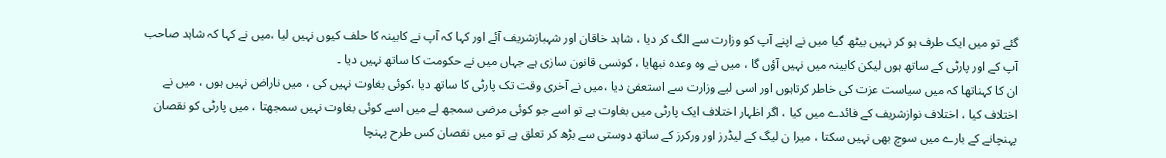گئے تو میں ایک طرف ہو کر نہیں بیٹھ گیا میں نے اپنے آپ کو وزارت سے الگ کر دیا ، شاہد خاقان اور شہبازشریف آئے اور کہا کہ آپ نے کابینہ کا حلف کیوں نہیں لیا ،میں نے کہا کہ شاہد صاحب آپ کے اور پارٹی کے ساتھ ہوں لیکن کابینہ میں نہیں آؤں گا ، میں نے وہ وعدہ نبھایا ، کونسی قانون سازی ہے جہاں میں نے حکومت کا ساتھ نہیں دیا ۔
ان کا کہناتھا کہ میں سیاست عزت کی خاطر کرتاہوں اور اسی لیے وزارت سے استعفیٰ دیا ،میں نے آخری وقت تک پارٹی کا ساتھ دیا ،کوئی بغاوت نہیں کی ، میں ناراض نہیں ہوں ، میں نے اختلاف کیا ، اختلاف نوازشریف کے فائدے میں کیا ، اگر اظہار اختلاف ایک پارٹی میں بغاوت ہے تو اسے جو کوئی مرضی سمجھ لے میں اسے کوئی بغاوت نہیں سمجھتا ، میں پارٹی کو نقصان پہنچانے کے بارے میں سوچ بھی نہیں سکتا ، میرا ن لیگ کے لیڈرز اور ورکرز کے ساتھ دوستی سے بڑھ کر تعلق ہے تو میں نقصان کس طرح پہنچا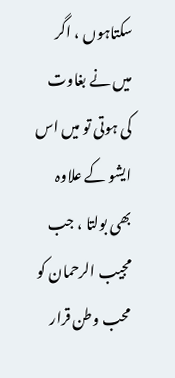سکتاہوں ، اگر میں نے بغاوت کی ہوتی تو میں اس ایشو کے علاوہ بھی بولتا ، جب مجیب الرحمان کو محب وطن قرار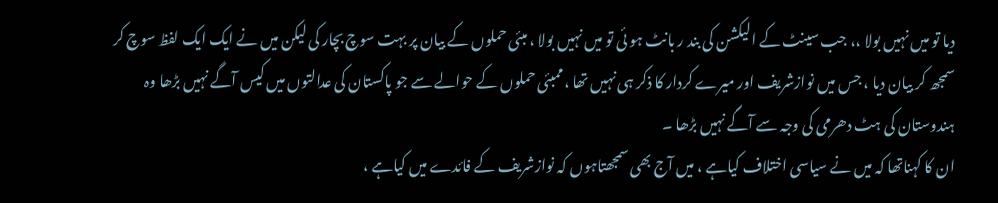دیا تو میں نہیں بولا ،، جب سینٹ کے الیکشن کی بند ر بانٹ ہو ئی تو میں نہیں بولا ، مبئی حملوں کے بیان پر بہت سوچ بچار کی لیکن میں نے ایک ایک لفظ سوچ کر سمجھ کر بیان دیا ، جس میں نوازشریف اور میرے کردار کا ذکر ہی نہیں تھا ،ممبئی حملوں کے حوالے سے جو پاکستان کی عدالتوں میں کیس آگے نہیں بڑھا وہ ہندوستان کی ہٹ دھرمی کی وجہ سے آگے نہیں بڑھا ۔
ان کا کہناتھا کہ میں نے سیاسی اختلاف کیاہے ، میں آج بھی سمجھتاہوں کہ نوازشریف کے فائدے میں کیاہے ،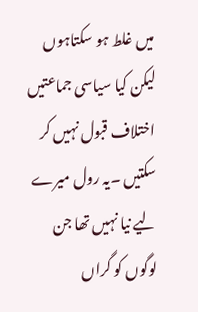میں غلط ہو سکتاہوں لیکن کیا سیاسی جماعتیں اختلاف قبول نہیں کر سکتیں ۔یہ رول میرے لیے نیا نہیں تھا جن لوگوں کو گراں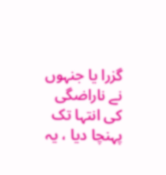گزرا یا جنہوں نے ناراضگی کی انتہا تک پہنچا دیا ، یہ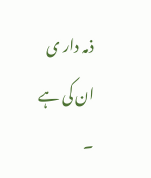ذمہ دار ی ان کی ہے ۔